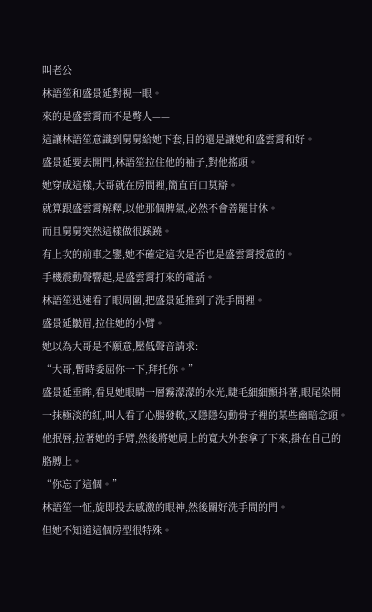叫老公
林語笙和盛景延對視一眼。
來的是盛雲霄而不是彆人——
這讓林語笙意識到舅舅給她下套,目的還是讓她和盛雲霄和好。
盛景延要去開門,林語笙拉住他的袖子,對他搖頭。
她穿成這樣,大哥就在房間裡,簡直百口莫辯。
就算跟盛雲霄解釋,以他那個脾氣,必然不會善罷甘休。
而且舅舅突然這樣做很蹊蹺。
有上次的前車之鑒,她不確定這次是否也是盛雲霄授意的。
手機震動聲響起,是盛雲霄打來的電話。
林語笙迅速看了眼周圍,把盛景延推到了洗手間裡。
盛景延皺眉,拉住她的小臂。
她以為大哥是不願意,壓低聲音請求:
“大哥,暫時委屈你一下,拜托你。”
盛景延垂眸,看見她眼睛一層霧濛濛的水光,睫毛細細顫抖著,眼尾染開一抹極淡的紅,叫人看了心腸發軟,又隱隱勾動骨子裡的某些幽暗念頭。
他抿唇,拉著她的手臂,然後將她肩上的寬大外套拿了下來,掛在自己的胳膊上。
“你忘了這個。”
林語笙一怔,旋即投去感激的眼神,然後關好洗手間的門。
但她不知道這個房型很特殊。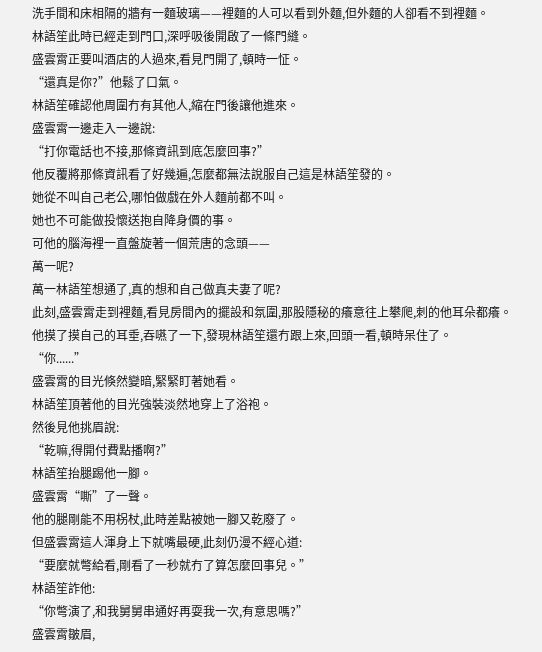洗手間和床相隔的牆有一麵玻璃——裡麵的人可以看到外麵,但外麵的人卻看不到裡麵。
林語笙此時已經走到門口,深呼吸後開啟了一條門縫。
盛雲霄正要叫酒店的人過來,看見門開了,頓時一怔。
“還真是你?”他鬆了口氣。
林語笙確認他周圍冇有其他人,縮在門後讓他進來。
盛雲霄一邊走入一邊說:
“打你電話也不接,那條資訊到底怎麼回事?”
他反覆將那條資訊看了好幾遍,怎麼都無法說服自己這是林語笙發的。
她從不叫自己老公,哪怕做戲在外人麵前都不叫。
她也不可能做投懷送抱自降身價的事。
可他的腦海裡一直盤旋著一個荒唐的念頭——
萬一呢?
萬一林語笙想通了,真的想和自己做真夫妻了呢?
此刻,盛雲霄走到裡麵,看見房間內的擺設和氛圍,那股隱秘的癢意往上攀爬,刺的他耳朵都癢。
他摸了摸自己的耳垂,吞嚥了一下,發現林語笙還冇跟上來,回頭一看,頓時呆住了。
“你......”
盛雲霄的目光倏然變暗,緊緊盯著她看。
林語笙頂著他的目光強裝淡然地穿上了浴袍。
然後見他挑眉說:
“乾嘛,得開付費點播啊?”
林語笙抬腿踢他一腳。
盛雲霄“嘶”了一聲。
他的腿剛能不用柺杖,此時差點被她一腳又乾廢了。
但盛雲霄這人渾身上下就嘴最硬,此刻仍漫不經心道:
“要麼就彆給看,剛看了一秒就冇了算怎麼回事兒。”
林語笙詐他:
“你彆演了,和我舅舅串通好再耍我一次,有意思嗎?”
盛雲霄皺眉,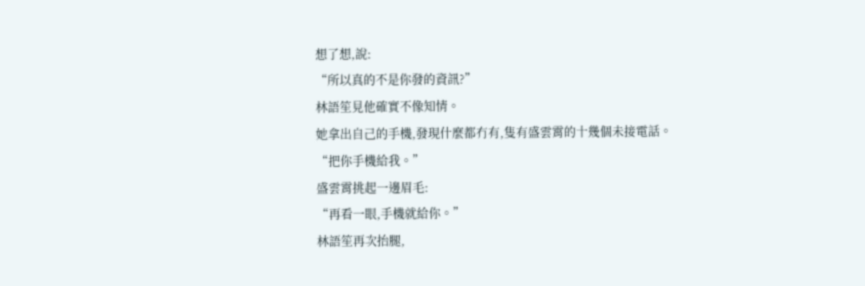想了想,說:
“所以真的不是你發的資訊?”
林語笙見他確實不像知情。
她拿出自己的手機,發現什麼都冇有,隻有盛雲霄的十幾個未接電話。
“把你手機給我。”
盛雲霄挑起一邊眉毛:
“再看一眼,手機就給你。”
林語笙再次抬腿,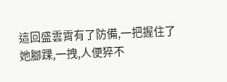這回盛雲霄有了防備,一把握住了她腳踝,一拽,人便猝不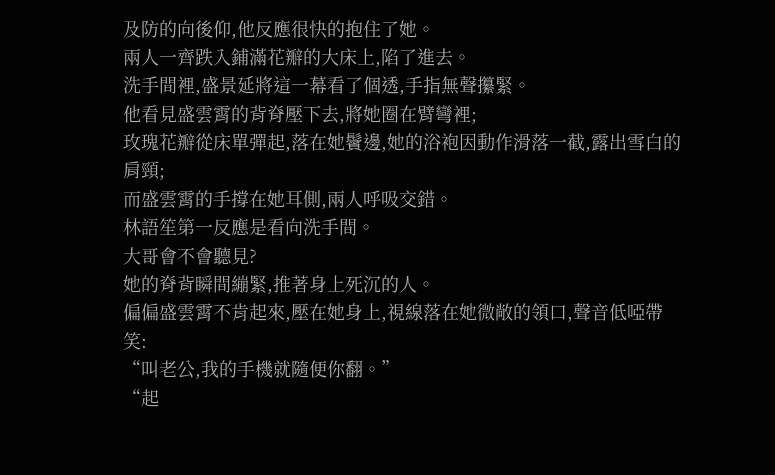及防的向後仰,他反應很快的抱住了她。
兩人一齊跌入鋪滿花瓣的大床上,陷了進去。
洗手間裡,盛景延將這一幕看了個透,手指無聲攥緊。
他看見盛雲霄的背脊壓下去,將她圈在臂彎裡;
玫瑰花瓣從床單彈起,落在她鬢邊,她的浴袍因動作滑落一截,露出雪白的肩頸;
而盛雲霄的手撐在她耳側,兩人呼吸交錯。
林語笙第一反應是看向洗手間。
大哥會不會聽見?
她的脊背瞬間繃緊,推著身上死沉的人。
偏偏盛雲霄不肯起來,壓在她身上,視線落在她微敞的領口,聲音低啞帶笑:
“叫老公,我的手機就隨便你翻。”
“起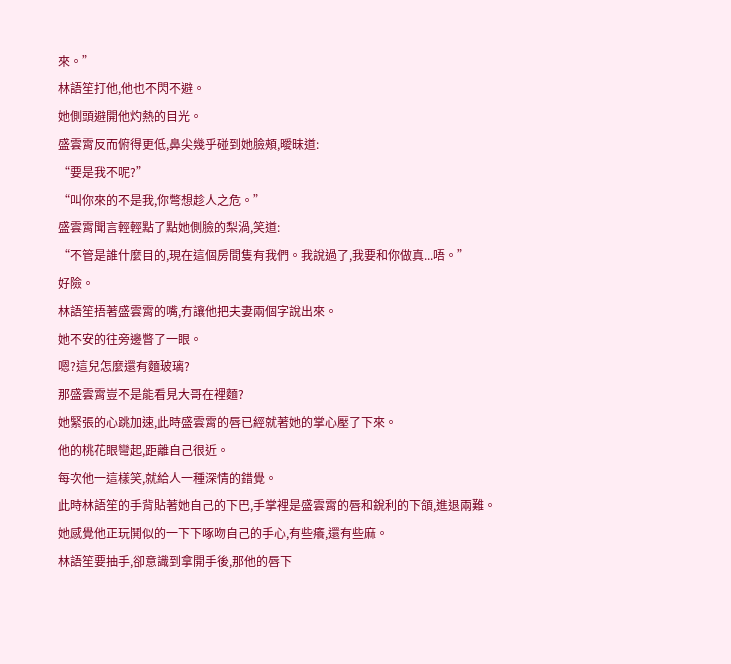來。”
林語笙打他,他也不閃不避。
她側頭避開他灼熱的目光。
盛雲霄反而俯得更低,鼻尖幾乎碰到她臉頰,曖昧道:
“要是我不呢?”
“叫你來的不是我,你彆想趁人之危。”
盛雲霄聞言輕輕點了點她側臉的梨渦,笑道:
“不管是誰什麼目的,現在這個房間隻有我們。我說過了,我要和你做真...唔。”
好險。
林語笙捂著盛雲霄的嘴,冇讓他把夫妻兩個字說出來。
她不安的往旁邊瞥了一眼。
嗯?這兒怎麼還有麵玻璃?
那盛雲霄豈不是能看見大哥在裡麵?
她緊張的心跳加速,此時盛雲霄的唇已經就著她的掌心壓了下來。
他的桃花眼彎起,距離自己很近。
每次他一這樣笑,就給人一種深情的錯覺。
此時林語笙的手背貼著她自己的下巴,手掌裡是盛雲霄的唇和銳利的下頜,進退兩難。
她感覺他正玩鬨似的一下下啄吻自己的手心,有些癢,還有些麻。
林語笙要抽手,卻意識到拿開手後,那他的唇下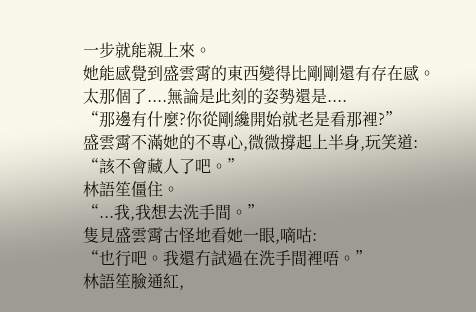一步就能親上來。
她能感覺到盛雲霄的東西變得比剛剛還有存在感。
太那個了....無論是此刻的姿勢還是....
“那邊有什麼?你從剛纔開始就老是看那裡?”
盛雲霄不滿她的不專心,微微撐起上半身,玩笑道:
“該不會藏人了吧。”
林語笙僵住。
“...我,我想去洗手間。”
隻見盛雲霄古怪地看她一眼,嘀咕:
“也行吧。我還冇試過在洗手間裡唔。”
林語笙臉通紅,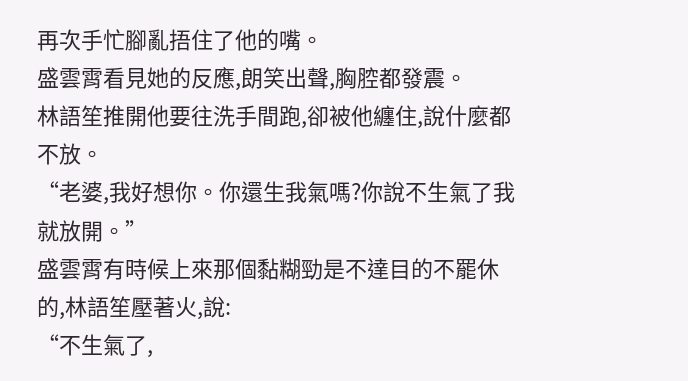再次手忙腳亂捂住了他的嘴。
盛雲霄看見她的反應,朗笑出聲,胸腔都發震。
林語笙推開他要往洗手間跑,卻被他纏住,說什麼都不放。
“老婆,我好想你。你還生我氣嗎?你說不生氣了我就放開。”
盛雲霄有時候上來那個黏糊勁是不達目的不罷休的,林語笙壓著火,說:
“不生氣了,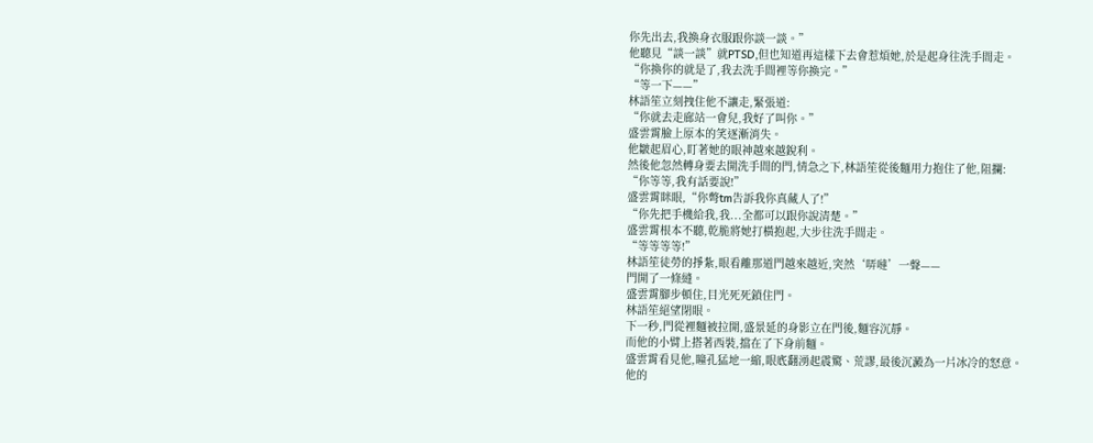你先出去,我換身衣服跟你談一談。”
他聽見“談一談”就PTSD,但也知道再這樣下去會惹煩她,於是起身往洗手間走。
“你換你的就是了,我去洗手間裡等你換完。”
“等一下——”
林語笙立刻拽住他不讓走,緊張道:
“你就去走廊站一會兒,我好了叫你。”
盛雲霄臉上原本的笑逐漸消失。
他皺起眉心,盯著她的眼神越來越銳利。
然後他忽然轉身要去開洗手間的門,情急之下,林語笙從後麵用力抱住了他,阻攔:
“你等等,我有話要說!”
盛雲霄眯眼,“你彆tm告訴我你真藏人了!”
“你先把手機給我,我...全都可以跟你說清楚。”
盛雲霄根本不聽,乾脆將她打橫抱起,大步往洗手間走。
“等等等等!”
林語笙徒勞的掙紮,眼看離那道門越來越近,突然‘哢噠’一聲——
門開了一條縫。
盛雲霄腳步頓住,目光死死鎖住門。
林語笙絕望閉眼。
下一秒,門從裡麵被拉開,盛景延的身影立在門後,麵容沉靜。
而他的小臂上搭著西裝,擋在了下身前麵。
盛雲霄看見他,瞳孔猛地一縮,眼底翻湧起震驚、荒謬,最後沉澱為一片冰冷的怒意。
他的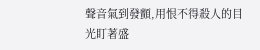聲音氣到發顫,用恨不得殺人的目光盯著盛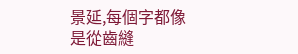景延,每個字都像是從齒縫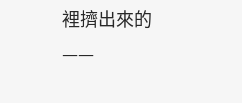裡擠出來的——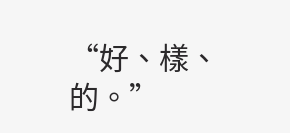“好、樣、的。”